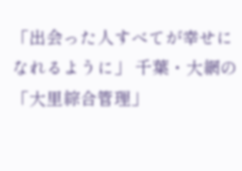「出会った人すべてが幸せになれるように」 千葉・大網の「大里綜合管理」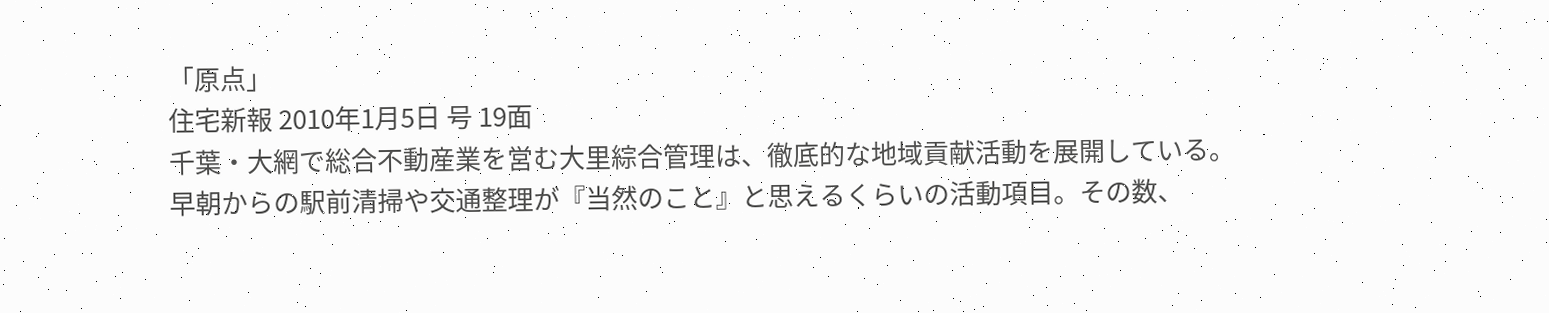「原点」
住宅新報 2010年1月5日 号 19面
千葉・大網で総合不動産業を営む大里綜合管理は、徹底的な地域貢献活動を展開している。
早朝からの駅前清掃や交通整理が『当然のこと』と思えるくらいの活動項目。その数、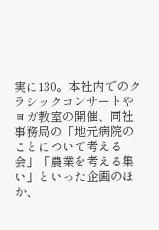実に130。本社内でのクラシックコンサートやヨガ教室の開催、同社事務局の「地元病院のことについて考える会」「農業を考える集い」といった企画のほか、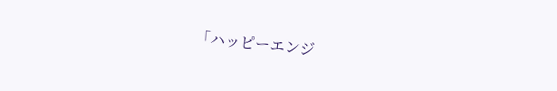「ハッピーエンジ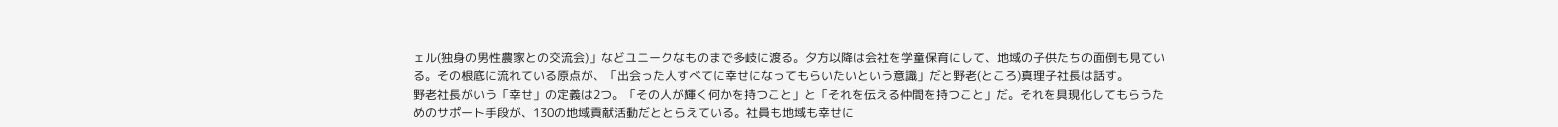ェル(独身の男性農家との交流会)」などユニークなものまで多岐に渡る。夕方以降は会社を学童保育にして、地域の子供たちの面倒も見ている。その根底に流れている原点が、「出会った人すべてに幸せになってもらいたいという意識」だと野老(ところ)真理子社長は話す。
野老社長がいう「幸せ」の定義は2つ。「その人が輝く何かを持つこと」と「それを伝える仲間を持つこと」だ。それを具現化してもらうためのサポート手段が、130の地域貢献活動だととらえている。社員も地域も幸せに